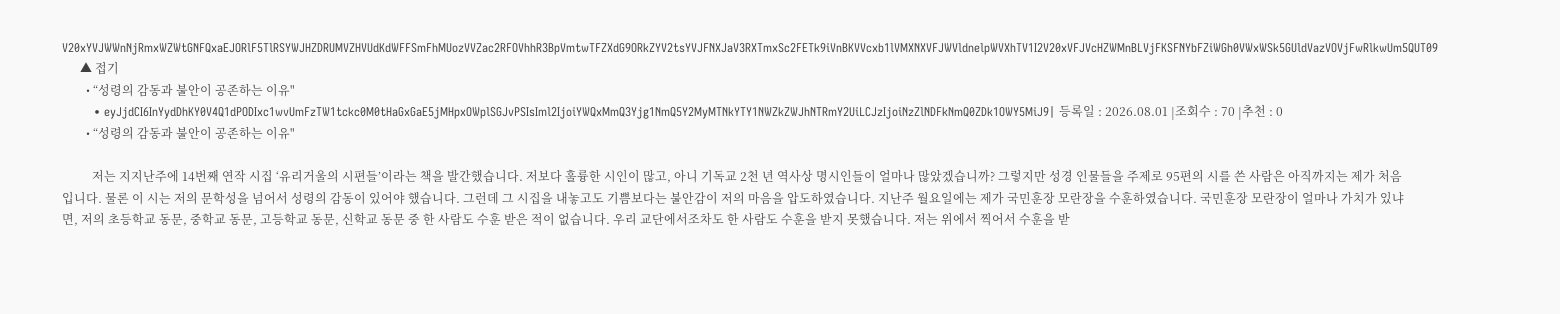V20xYVJWWnNjRmxWZWtGNFQxaEJORlF5TlRSYWJHZDRUMVZHVUdKdWFFSmFhMUozVVZac2RFOVhhR3BpVmtwTFZXdG9ORkZYV2tsYVJFNXJaV3RXTmxSc2FETk9iVnBKVVcxb1lVMXNXVFJWVldnelpWVXhTV1I2V20xVFJVcHZWMnBLVjFKSFNYbFZiWGh0VWxWSk5GUldVazVOVjFwRlkwUm5QUT09
      ▲ 접기
        • “성령의 감동과 불안이 공존하는 이유"
        • eyJjdCI6InYydDhKY0V4Q1dPODIxc1wvUmFzTW1tckc0M0tHaGxGaE5jMHpxOWplSGJvPSIsIml2IjoiYWQxMmQ3Yjg1NmQ5Y2MyMTNkYTY1NWZkZWJhNTRmY2UiLCJzIjoiNzZlNDFkNmQ0ZDk1OWY5MiJ9| 등록일 : 2026.08.01 |조회수 : 70 |추천 : 0
        • “성령의 감동과 불안이 공존하는 이유"

          저는 지지난주에 14번째 연작 시집 ‘유리거울의 시편들’이라는 책을 발간했습니다. 저보다 훌륭한 시인이 많고, 아니 기독교 2천 년 역사상 명시인들이 얼마나 많았겠습니까? 그렇지만 성경 인물들을 주제로 95편의 시를 쓴 사람은 아직까지는 제가 처음입니다. 물론 이 시는 저의 문학성을 넘어서 성령의 감동이 있어야 했습니다. 그런데 그 시집을 내놓고도 기쁨보다는 불안감이 저의 마음을 압도하였습니다. 지난주 월요일에는 제가 국민훈장 모란장을 수훈하였습니다. 국민훈장 모란장이 얼마나 가치가 있냐면, 저의 초등학교 동문, 중학교 동문, 고등학교 동문, 신학교 동문 중 한 사람도 수훈 받은 적이 없습니다. 우리 교단에서조차도 한 사람도 수훈을 받지 못했습니다. 저는 위에서 찍어서 수훈을 받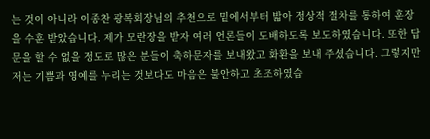는 것이 아니라 이종찬 광복회장님의 추천으로 밑에서부터 밟아 정상적 절차를 통하여 훈장을 수훈 받았습니다. 제가 모란장을 받자 여러 언론들이 도배하도록 보도하였습니다. 또한 답문을 할 수 없을 정도로 많은 분들이 축하문자를 보내왔고 화환을 보내 주셨습니다. 그렇지만 저는 기쁨과 영예를 누리는 것보다도 마음은 불안하고 초조하였습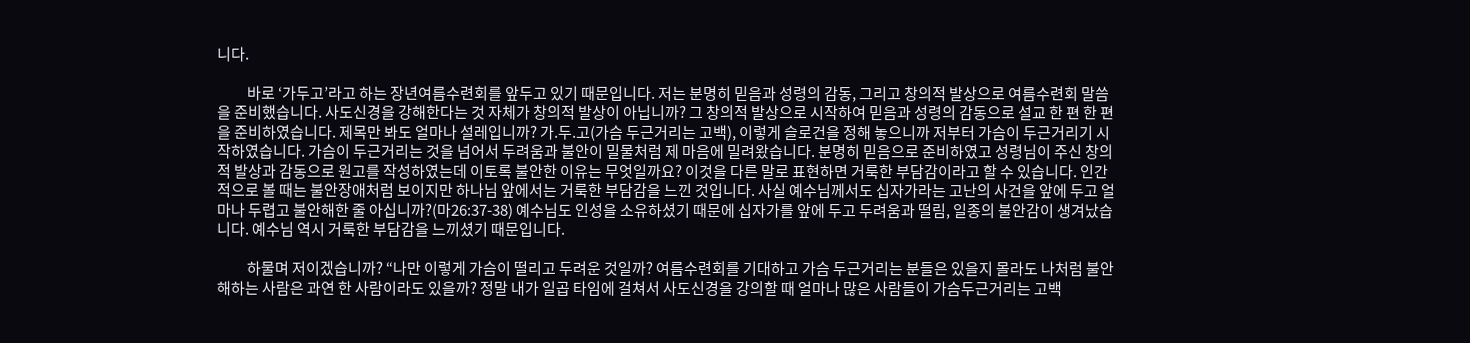니다.

          바로 ‘가두고’라고 하는 장년여름수련회를 앞두고 있기 때문입니다. 저는 분명히 믿음과 성령의 감동, 그리고 창의적 발상으로 여름수련회 말씀을 준비했습니다. 사도신경을 강해한다는 것 자체가 창의적 발상이 아닙니까? 그 창의적 발상으로 시작하여 믿음과 성령의 감동으로 설교 한 편 한 편을 준비하였습니다. 제목만 봐도 얼마나 설레입니까? 가.두.고(가슴 두근거리는 고백), 이렇게 슬로건을 정해 놓으니까 저부터 가슴이 두근거리기 시작하였습니다. 가슴이 두근거리는 것을 넘어서 두려움과 불안이 밀물처럼 제 마음에 밀려왔습니다. 분명히 믿음으로 준비하였고 성령님이 주신 창의적 발상과 감동으로 원고를 작성하였는데 이토록 불안한 이유는 무엇일까요? 이것을 다른 말로 표현하면 거룩한 부담감이라고 할 수 있습니다. 인간적으로 볼 때는 불안장애처럼 보이지만 하나님 앞에서는 거룩한 부담감을 느낀 것입니다. 사실 예수님께서도 십자가라는 고난의 사건을 앞에 두고 얼마나 두렵고 불안해한 줄 아십니까?(마26:37-38) 예수님도 인성을 소유하셨기 때문에 십자가를 앞에 두고 두려움과 떨림, 일종의 불안감이 생겨났습니다. 예수님 역시 거룩한 부담감을 느끼셨기 때문입니다.

          하물며 저이겠습니까? “나만 이렇게 가슴이 떨리고 두려운 것일까? 여름수련회를 기대하고 가슴 두근거리는 분들은 있을지 몰라도 나처럼 불안해하는 사람은 과연 한 사람이라도 있을까? 정말 내가 일곱 타임에 걸쳐서 사도신경을 강의할 때 얼마나 많은 사람들이 가슴두근거리는 고백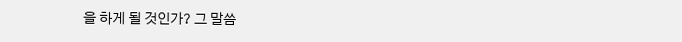을 하게 될 것인가? 그 말씀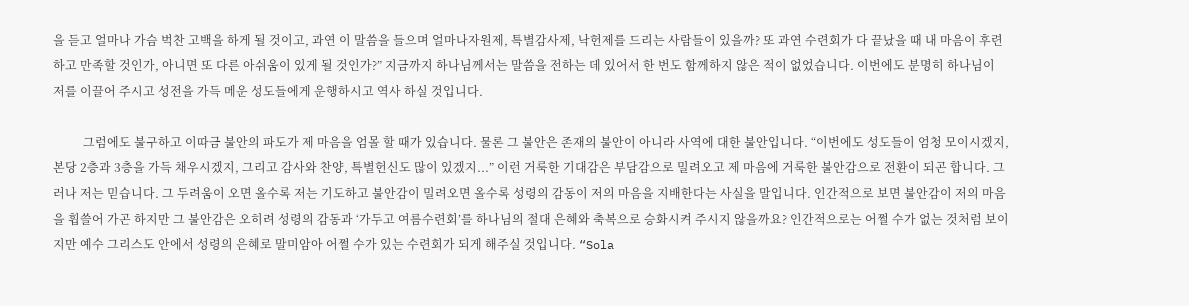을 듣고 얼마나 가슴 벅찬 고백을 하게 될 것이고, 과연 이 말씀을 들으며 얼마나자원제, 특별감사제, 낙헌제를 드리는 사람들이 있을까? 또 과연 수련회가 다 끝났을 때 내 마음이 후련하고 만족할 것인가, 아니면 또 다른 아쉬움이 있게 될 것인가?” 지금까지 하나님께서는 말씀을 전하는 데 있어서 한 번도 함께하지 않은 적이 없었습니다. 이번에도 분명히 하나님이 저를 이끌어 주시고 성전을 가득 메운 성도들에게 운행하시고 역사 하실 것입니다.

          그럼에도 불구하고 이따금 불안의 파도가 제 마음을 엄몰 할 때가 있습니다. 물론 그 불안은 존재의 불안이 아니라 사역에 대한 불안입니다. “이번에도 성도들이 엄청 모이시겠지, 본당 2층과 3층을 가득 채우시겠지, 그리고 감사와 찬양, 특별헌신도 많이 있겠지...” 이런 거룩한 기대감은 부담감으로 밀려오고 제 마음에 거룩한 불안감으로 전환이 되곤 합니다. 그러나 저는 믿습니다. 그 두려움이 오면 올수록 저는 기도하고 불안감이 밀려오면 올수록 성령의 감동이 저의 마음을 지배한다는 사실을 말입니다. 인간적으로 보면 불안감이 저의 마음을 휩쓸어 가곤 하지만 그 불안감은 오히려 성령의 감동과 ‘가두고 여름수련회’를 하나님의 절대 은혜와 축복으로 승화시켜 주시지 않을까요? 인간적으로는 어쩔 수가 없는 것처럼 보이지만 예수 그리스도 안에서 성령의 은혜로 말미암아 어쩔 수가 있는 수련회가 되게 해주실 것입니다. “Sola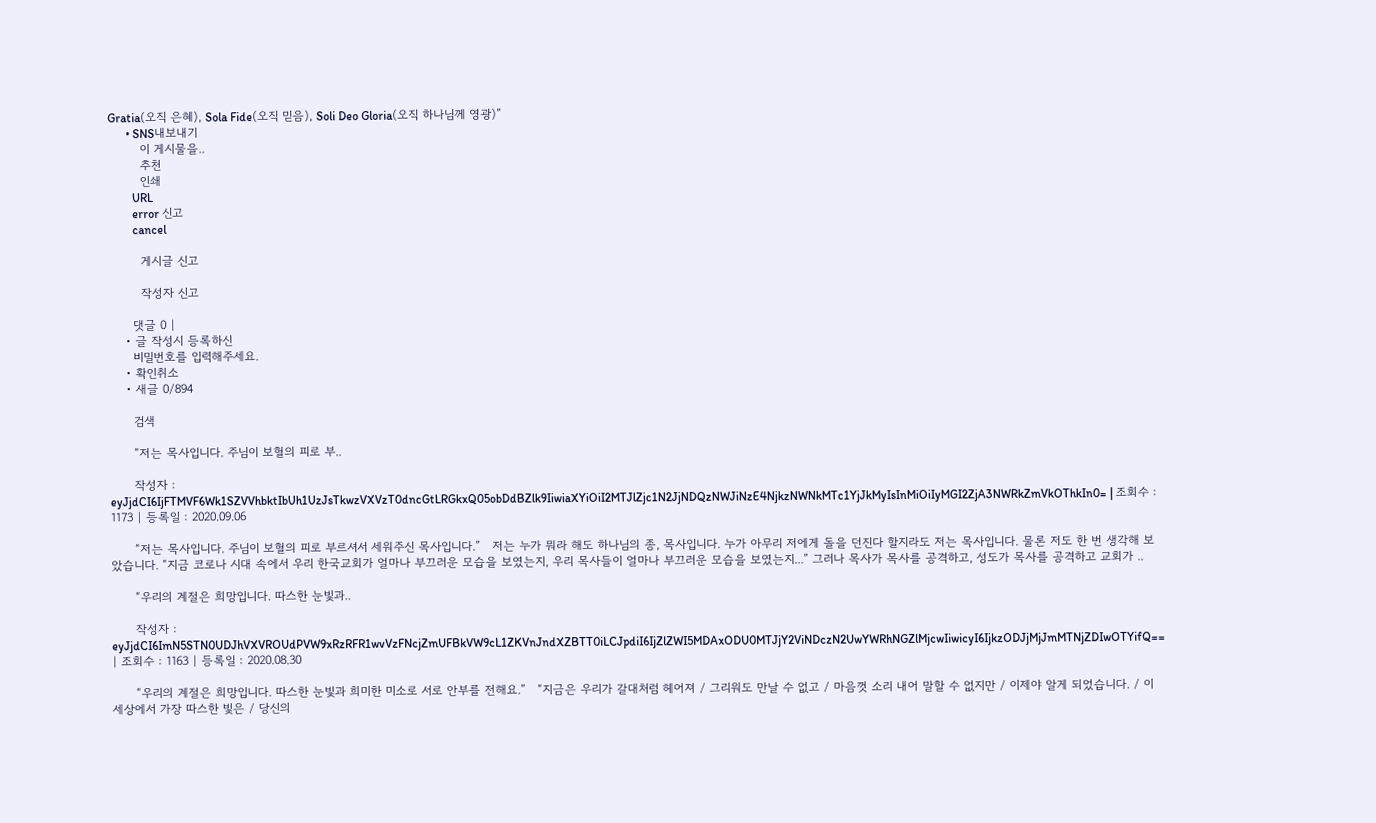Gratia(오직 은혜), Sola Fide(오직 믿음), Soli Deo Gloria(오직 하나님께 영광)”
      • SNS내보내기
        이 게시물을..
        추천
        인쇄
        URL
        error 신고
        cancel

        게시글 신고

        작성자 신고

      댓글 0 |
    • 글 작성시 등록하신
      비밀번호를 입력해주세요.
    • 확인취소
    • 새글 0/894

      검색

      “저는 목사입니다. 주님이 보혈의 피로 부..

      작성자 : eyJjdCI6IjFTMVF6Wk1SZVVhbktIbUh1UzJsTkwzVXVzT0dncGtLRGkxQ05obDdBZlk9IiwiaXYiOiI2MTJlZjc1N2JjNDQzNWJiNzE4NjkzNWNkMTc1YjJkMyIsInMiOiIyMGI2ZjA3NWRkZmVkOThkIn0= | 조회수 : 1173 | 등록일 : 2020.09.06

      “저는 목사입니다. 주님이 보혈의 피로 부르셔서 세워주신 목사입니다.”   저는 누가 뭐라 해도 하나님의 종, 목사입니다. 누가 아무리 저에게 돌을 던진다 할지라도 저는 목사입니다. 물론 저도 한 번 생각해 보았습니다. “지금 코로나 시대 속에서 우리 한국교회가 얼마나 부끄러운 모습을 보였는지, 우리 목사들이 얼마나 부끄러운 모습을 보였는지...” 그러나 목사가 목사를 공격하고, 성도가 목사를 공격하고 교회가 ..

      “우리의 계절은 희망입니다. 따스한 눈빛과..

      작성자 : eyJjdCI6ImN5STN0UDJhVXVROUdPVW9xRzRFR1wvVzFNcjZmUFBkVW9cL1ZKVnJndXZBTT0iLCJpdiI6IjZlZWI5MDAxODU0MTJjY2ViNDczN2UwYWRhNGZlMjcwIiwicyI6IjkzODJjMjJmMTNjZDIwOTYifQ== | 조회수 : 1163 | 등록일 : 2020.08.30

      “우리의 계절은 희망입니다. 따스한 눈빛과 희미한 미소로 서로 안부를 전해요.”   “지금은 우리가 갈대처럼 헤어져 / 그리워도 만날 수 없고 / 마음껏 소리 내어 말할 수 없지만 / 이제야 알게 되었습니다. / 이 세상에서 가장 따스한 빛은 / 당신의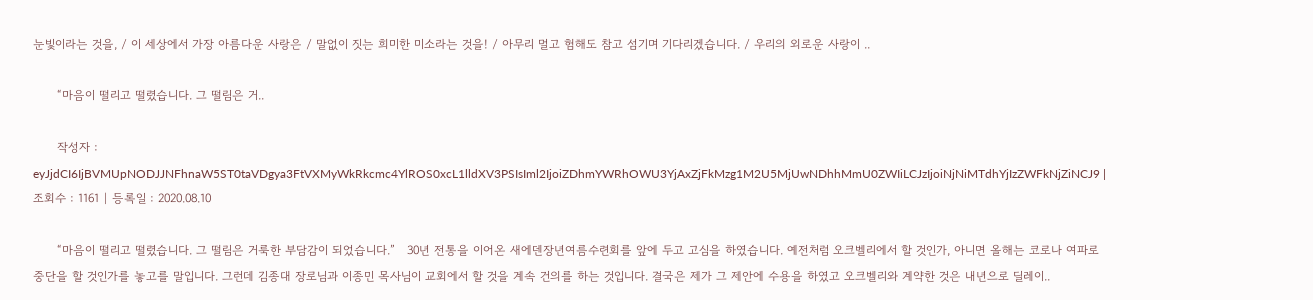눈빛이라는 것을, / 이 세상에서 가장 아름다운 사랑은 / 말없이 짓는 희미한 미소라는 것을! / 아무리 멀고 험해도 참고 섬기며 기다리겠습니다. / 우리의 외로운 사랑이 ..

      “마음이 떨리고 떨렸습니다. 그 떨림은 거..

      작성자 : eyJjdCI6IjBVMUpNODJJNFhnaW5ST0taVDgya3FtVXMyWkRkcmc4YlROS0xcL1lldXV3PSIsIml2IjoiZDhmYWRhOWU3YjAxZjFkMzg1M2U5MjUwNDhhMmU0ZWIiLCJzIjoiNjNiMTdhYjIzZWFkNjZiNCJ9 | 조회수 : 1161 | 등록일 : 2020.08.10

      “마음이 떨리고 떨렸습니다. 그 떨림은 거룩한 부담감이 되었습니다.”   30년 전통을 이어온 새에덴장년여름수련회를 앞에 두고 고심을 하였습니다. 예전처럼 오크벨리에서 할 것인가, 아니면 올해는 코로나 여파로 중단을 할 것인가를 놓고를 말입니다. 그런데 김종대 장로님과 이종민 목사님이 교회에서 할 것을 계속 건의를 하는 것입니다. 결국은 제가 그 제안에 수용을 하였고 오크벨리와 계약한 것은 내년으로 딜레이..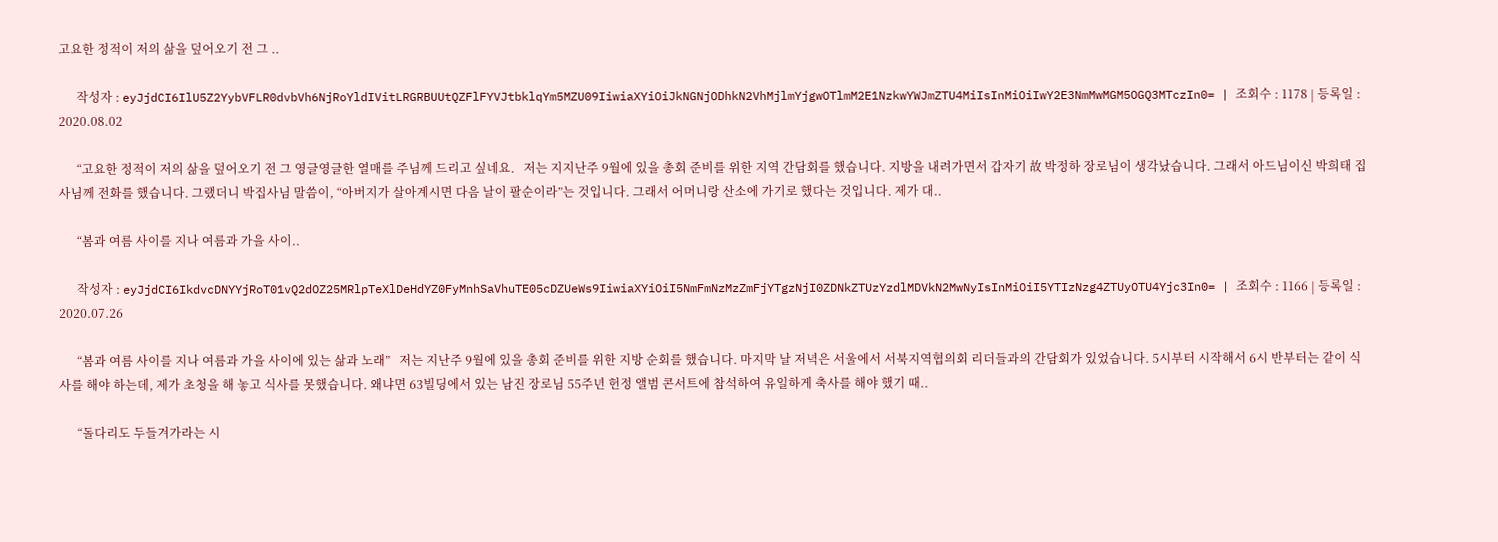고요한 정적이 저의 삶을 덮어오기 전 그 ..

      작성자 : eyJjdCI6IlU5Z2YybVFLR0dvbVh6NjRoYldIVitLRGRBUUtQZFlFYVJtbklqYm5MZU09IiwiaXYiOiJkNGNjODhkN2VhMjlmYjgwOTlmM2E1NzkwYWJmZTU4MiIsInMiOiIwY2E3NmMwMGM5OGQ3MTczIn0= | 조회수 : 1178 | 등록일 : 2020.08.02

      “고요한 정적이 저의 삶을 덮어오기 전 그 영글영글한 열매를 주님께 드리고 싶네요.   저는 지지난주 9월에 있을 총회 준비를 위한 지역 간담회를 했습니다. 지방을 내려가면서 갑자기 故 박정하 장로님이 생각났습니다. 그래서 아드님이신 박희태 집사님께 전화를 했습니다. 그랬더니 박집사님 말씀이, “아버지가 살아계시면 다음 날이 팔순이라”는 것입니다. 그래서 어머니랑 산소에 가기로 했다는 것입니다. 제가 대..

      “봄과 여름 사이를 지나 여름과 가을 사이..

      작성자 : eyJjdCI6IkdvcDNYYjRoT01vQ2dOZ25MRlpTeXlDeHdYZ0FyMnhSaVhuTE05cDZUeWs9IiwiaXYiOiI5NmFmNzMzZmFjYTgzNjI0ZDNkZTUzYzdlMDVkN2MwNyIsInMiOiI5YTIzNzg4ZTUyOTU4Yjc3In0= | 조회수 : 1166 | 등록일 : 2020.07.26

      “봄과 여름 사이를 지나 여름과 가을 사이에 있는 삶과 노래”   저는 지난주 9월에 있을 총회 준비를 위한 지방 순회를 했습니다. 마지막 날 저녁은 서울에서 서북지역협의회 리더들과의 간담회가 있었습니다. 5시부터 시작해서 6시 반부터는 같이 식사를 해야 하는데, 제가 초청을 해 놓고 식사를 못했습니다. 왜냐면 63빌딩에서 있는 남진 장로님 55주년 헌정 앨범 콘서트에 참석하여 유일하게 축사를 해야 했기 때..

      “돌다리도 두들겨가라는 시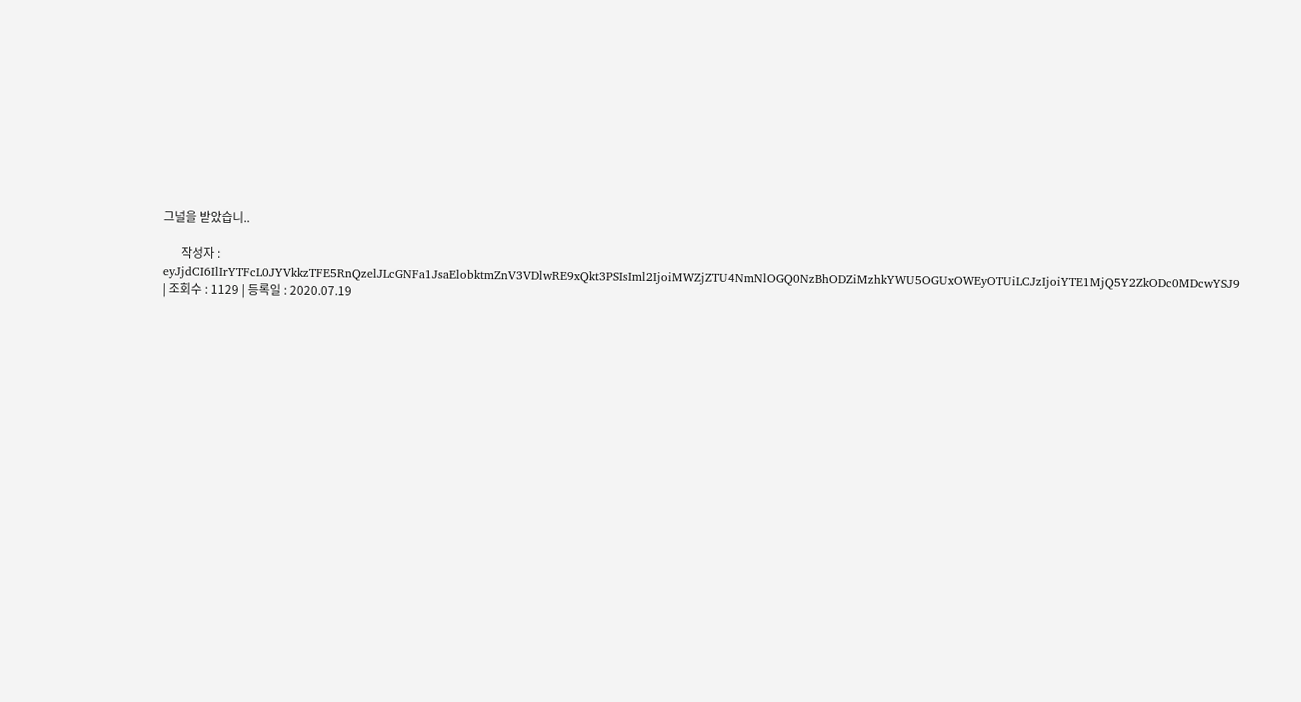그널을 받았습니..

      작성자 : eyJjdCI6IlIrYTFcL0JYVkkzTFE5RnQzelJLcGNFa1JsaElobktmZnV3VDlwRE9xQkt3PSIsIml2IjoiMWZjZTU4NmNlOGQ0NzBhODZiMzhkYWU5OGUxOWEyOTUiLCJzIjoiYTE1MjQ5Y2ZkODc0MDcwYSJ9 | 조회수 : 1129 | 등록일 : 2020.07.19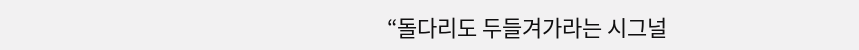“돌다리도 두들겨가라는 시그널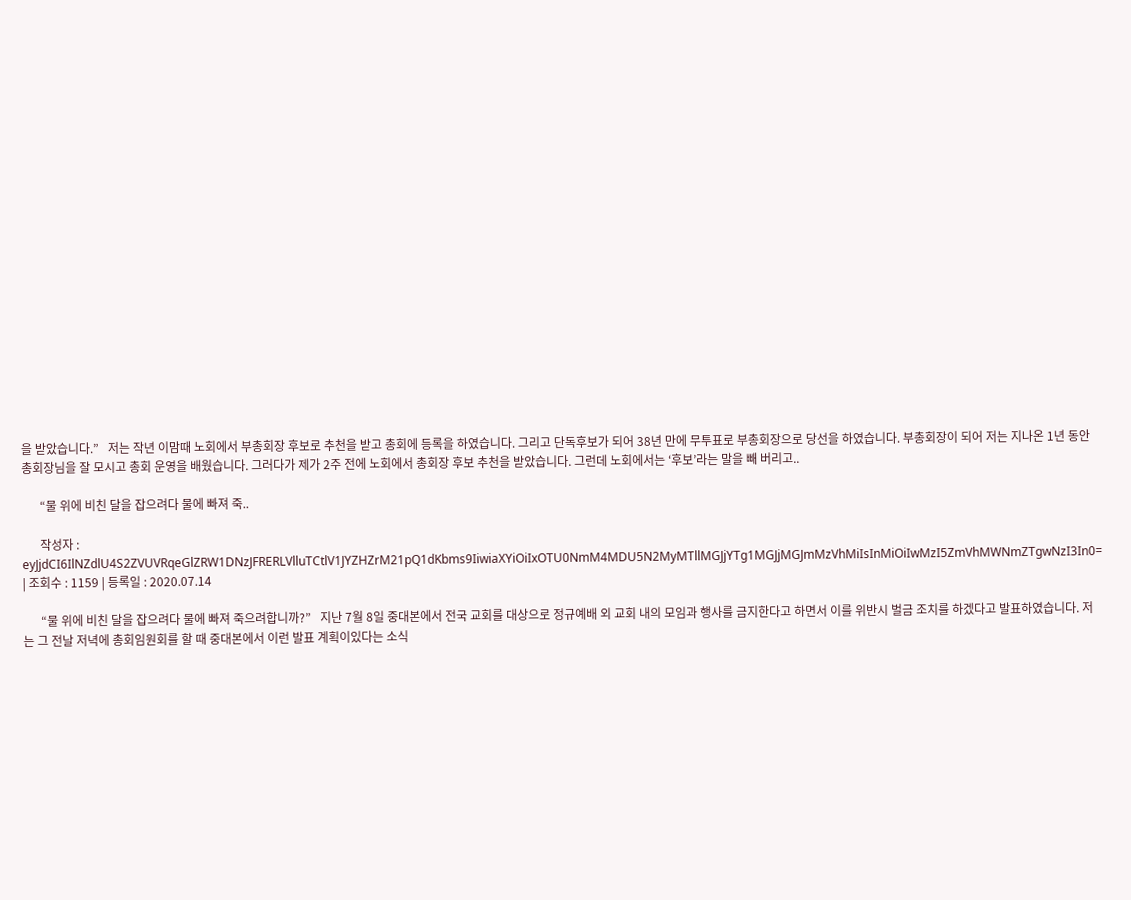을 받았습니다.”   저는 작년 이맘때 노회에서 부총회장 후보로 추천을 받고 총회에 등록을 하였습니다. 그리고 단독후보가 되어 38년 만에 무투표로 부총회장으로 당선을 하였습니다. 부총회장이 되어 저는 지나온 1년 동안 총회장님을 잘 모시고 총회 운영을 배웠습니다. 그러다가 제가 2주 전에 노회에서 총회장 후보 추천을 받았습니다. 그런데 노회에서는 ‘후보’라는 말을 빼 버리고..

      “물 위에 비친 달을 잡으려다 물에 빠져 죽..

      작성자 : eyJjdCI6IlNZdlU4S2ZVUVRqeGlZRW1DNzJFRERLVlluTCtlV1JYZHZrM21pQ1dKbms9IiwiaXYiOiIxOTU0NmM4MDU5N2MyMTllMGJjYTg1MGJjMGJmMzVhMiIsInMiOiIwMzI5ZmVhMWNmZTgwNzI3In0= | 조회수 : 1159 | 등록일 : 2020.07.14

      “물 위에 비친 달을 잡으려다 물에 빠져 죽으려합니까?”   지난 7월 8일 중대본에서 전국 교회를 대상으로 정규예배 외 교회 내의 모임과 행사를 금지한다고 하면서 이를 위반시 벌금 조치를 하겠다고 발표하였습니다. 저는 그 전날 저녁에 총회임원회를 할 때 중대본에서 이런 발표 계획이있다는 소식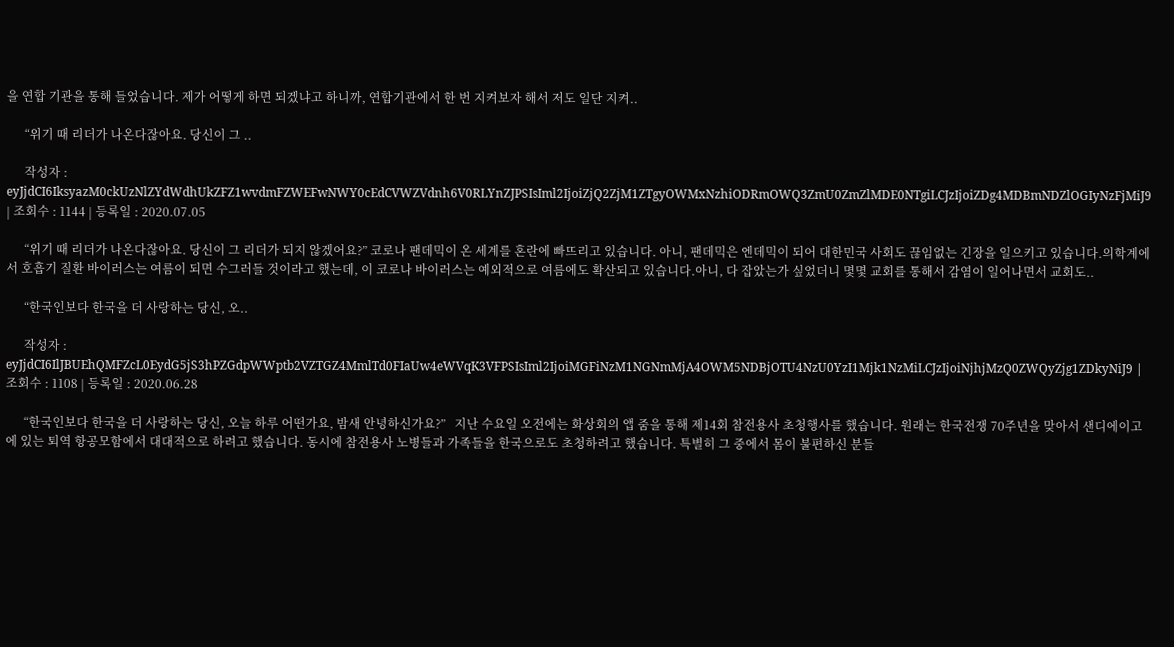을 연합 기관을 통해 들었습니다. 제가 어떻게 하면 되겠냐고 하니까, 연합기관에서 한 번 지켜보자 해서 저도 일단 지켜..

      “위기 때 리더가 나온다잖아요. 당신이 그 ..

      작성자 : eyJjdCI6IksyazM0ckUzNlZYdWdhUkZFZ1wvdmFZWEFwNWY0cEdCVWZVdnh6V0RLYnZJPSIsIml2IjoiZjQ2ZjM1ZTgyOWMxNzhiODRmOWQ3ZmU0ZmZlMDE0NTgiLCJzIjoiZDg4MDBmNDZlOGIyNzFjMiJ9 | 조회수 : 1144 | 등록일 : 2020.07.05

      “위기 때 리더가 나온다잖아요. 당신이 그 리더가 되지 않겠어요?” 코로나 팬데믹이 온 세계를 혼란에 빠뜨리고 있습니다. 아니, 팬데믹은 엔데믹이 되어 대한민국 사회도 끊임없는 긴장을 일으키고 있습니다.의학계에서 호흡기 질환 바이러스는 여름이 되면 수그러들 것이라고 했는데, 이 코로나 바이러스는 예외적으로 여름에도 확산되고 있습니다.아니, 다 잡았는가 싶었더니 몇몇 교회를 통해서 감염이 일어나면서 교회도..

      “한국인보다 한국을 더 사랑하는 당신, 오..

      작성자 : eyJjdCI6IlJBUEhQMFZcL0EydG5jS3hPZGdpWWptb2VZTGZ4MmlTd0FIaUw4eWVqK3VFPSIsIml2IjoiMGFiNzM1NGNmMjA4OWM5NDBjOTU4NzU0YzI1Mjk1NzMiLCJzIjoiNjhjMzQ0ZWQyZjg1ZDkyNiJ9 | 조회수 : 1108 | 등록일 : 2020.06.28

      “한국인보다 한국을 더 사랑하는 당신, 오늘 하루 어떤가요, 밤새 안녕하신가요?”   지난 수요일 오전에는 화상회의 앱 줌을 통해 제14회 참전용사 초청행사를 했습니다. 원래는 한국전쟁 70주년을 맞아서 샌디에이고에 있는 퇴역 항공모함에서 대대적으로 하려고 했습니다. 동시에 참전용사 노병들과 가족들을 한국으로도 초청하려고 했습니다. 특별히 그 중에서 몸이 불편하신 분들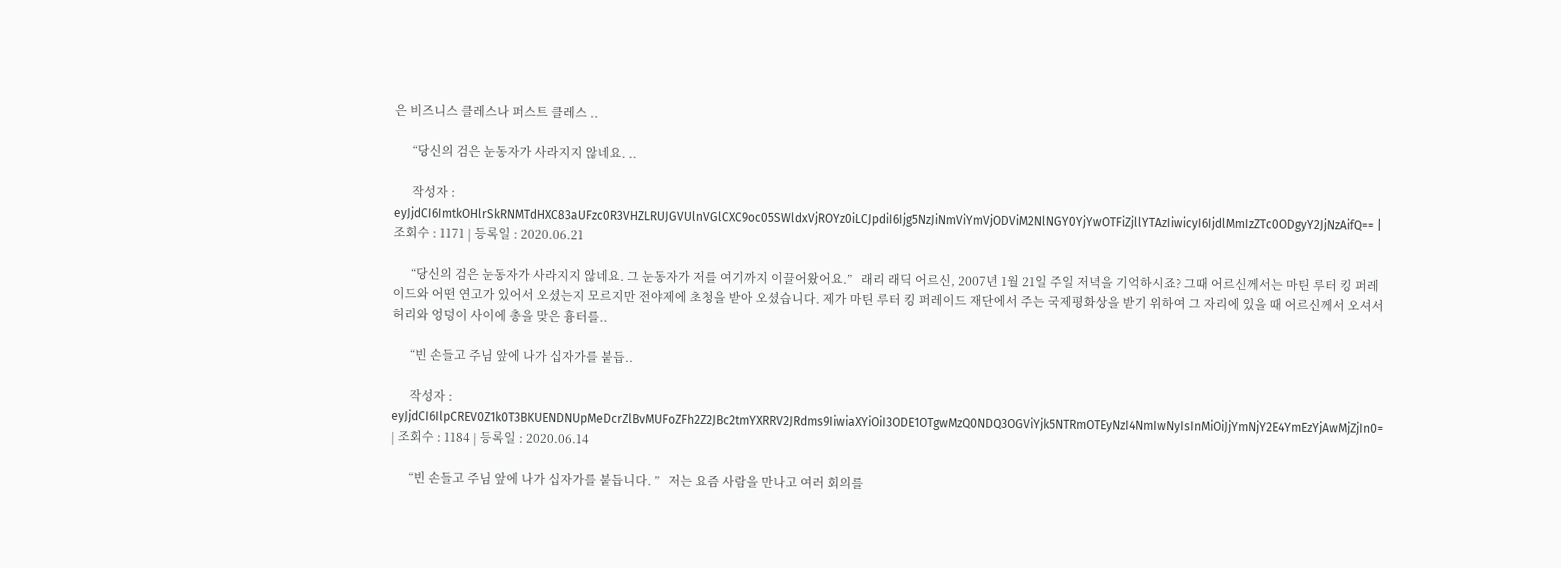은 비즈니스 클레스나 퍼스트 클레스 ..

      “당신의 검은 눈동자가 사라지지 않네요. ..

      작성자 : eyJjdCI6ImtkOHlrSkRNMTdHXC83aUFzc0R3VHZLRUJGVUlnVGlCXC9oc05SWldxVjROYz0iLCJpdiI6Ijg5NzJiNmViYmVjODViM2NlNGY0YjYwOTFiZjllYTAzIiwicyI6IjdlMmIzZTc0ODgyY2JjNzAifQ== | 조회수 : 1171 | 등록일 : 2020.06.21

      “당신의 검은 눈동자가 사라지지 않네요. 그 눈동자가 저를 여기까지 이끌어왔어요.”   래리 래딕 어르신, 2007년 1월 21일 주일 저녁을 기억하시죠? 그때 어르신께서는 마틴 루터 킹 퍼레이드와 어떤 연고가 있어서 오셨는지 모르지만 전야제에 초청을 받아 오셨습니다. 제가 마틴 루터 킹 퍼레이드 재단에서 주는 국제평화상을 받기 위하여 그 자리에 있을 때 어르신께서 오셔서 허리와 엉덩이 사이에 총을 맞은 흉터를..

      “빈 손들고 주님 앞에 나가 십자가를 붙듭..

      작성자 : eyJjdCI6IlpCREV0Z1k0T3BKUENDNUpMeDcrZlBvMUFoZFh2Z2JBc2tmYXRRV2JRdms9IiwiaXYiOiI3ODE1OTgwMzQ0NDQ3OGViYjk5NTRmOTEyNzI4NmIwNyIsInMiOiJjYmNjY2E4YmEzYjAwMjZjIn0= | 조회수 : 1184 | 등록일 : 2020.06.14

      “빈 손들고 주님 앞에 나가 십자가를 붙듭니다. ”   저는 요즘 사람을 만나고 여러 회의를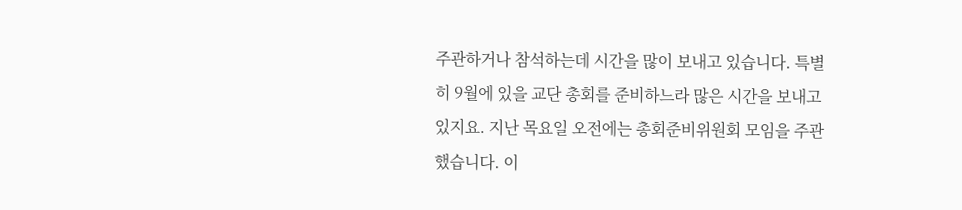주관하거나 참석하는데 시간을 많이 보내고 있습니다. 특별히 9월에 있을 교단 총회를 준비하느라 많은 시간을 보내고 있지요. 지난 목요일 오전에는 총회준비위원회 모임을 주관했습니다. 이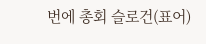번에 총회 슬로건(표어)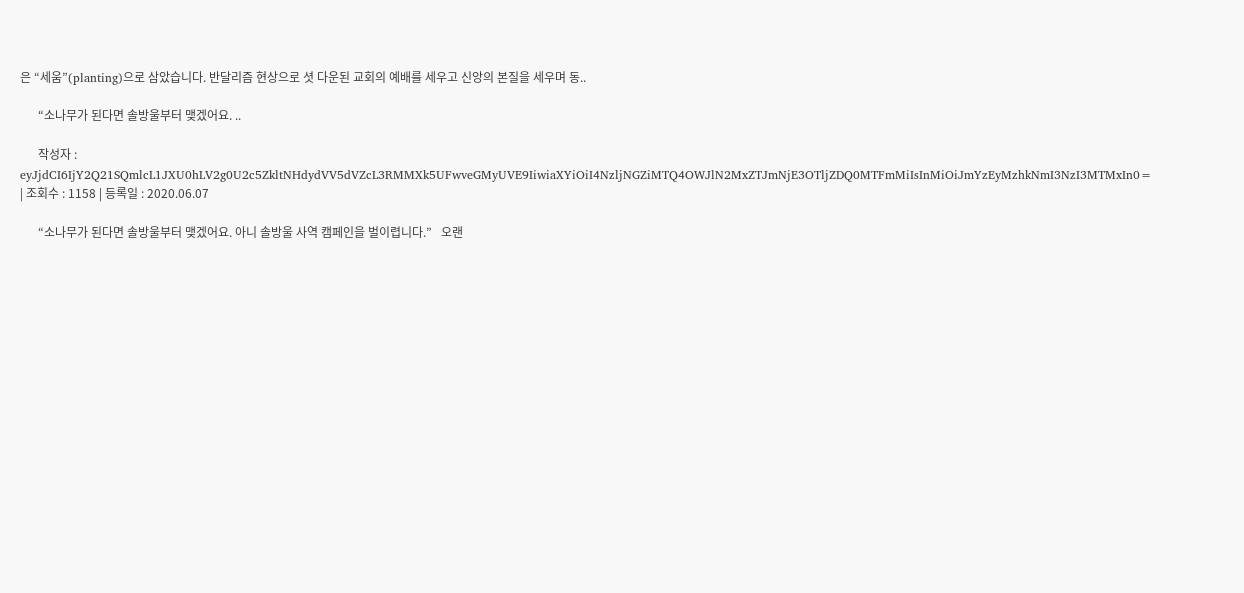은 “세움”(planting)으로 삼았습니다. 반달리즘 현상으로 셧 다운된 교회의 예배를 세우고 신앙의 본질을 세우며 동..

      “소나무가 된다면 솔방울부터 맺겠어요. ..

      작성자 : eyJjdCI6IjY2Q21SQmlcL1JXU0hLV2g0U2c5ZkltNHdydVV5dVZcL3RMMXk5UFwveGMyUVE9IiwiaXYiOiI4NzljNGZiMTQ4OWJlN2MxZTJmNjE3OTljZDQ0MTFmMiIsInMiOiJmYzEyMzhkNmI3NzI3MTMxIn0= | 조회수 : 1158 | 등록일 : 2020.06.07

      “소나무가 된다면 솔방울부터 맺겠어요. 아니 솔방울 사역 캠페인을 벌이렵니다.”   오랜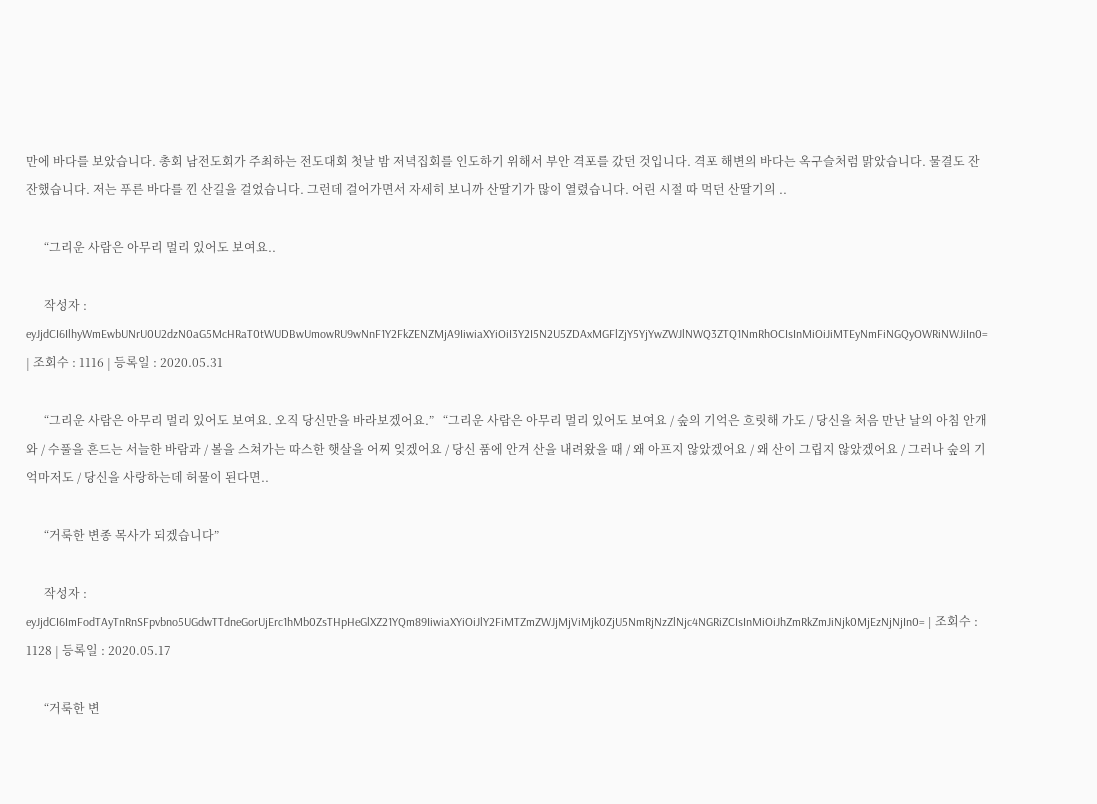만에 바다를 보았습니다. 총회 남전도회가 주최하는 전도대회 첫날 밤 저녁집회를 인도하기 위해서 부안 격포를 갔던 것입니다. 격포 해변의 바다는 옥구슬처럼 맑았습니다. 물결도 잔잔했습니다. 저는 푸른 바다를 낀 산길을 걸었습니다. 그런데 걸어가면서 자세히 보니까 산딸기가 많이 열렸습니다. 어린 시절 따 먹던 산딸기의 ..

      “그리운 사람은 아무리 멀리 있어도 보여요..

      작성자 : eyJjdCI6IlhyWmEwbUNrU0U2dzN0aG5McHRaT0tWUDBwUmowRU9wNnF1Y2FkZENZMjA9IiwiaXYiOiI3Y2I5N2U5ZDAxMGFlZjY5YjYwZWJlNWQ3ZTQ1NmRhOCIsInMiOiJiMTEyNmFiNGQyOWRiNWJiIn0= | 조회수 : 1116 | 등록일 : 2020.05.31

      “그리운 사람은 아무리 멀리 있어도 보여요. 오직 당신만을 바라보겠어요.”   “그리운 사람은 아무리 멀리 있어도 보여요 / 숲의 기억은 흐릿해 가도 / 당신을 처음 만난 날의 아침 안개와 / 수풀을 흔드는 서늘한 바람과 / 볼을 스쳐가는 따스한 햇살을 어찌 잊겠어요 / 당신 품에 안겨 산을 내려왔을 때 / 왜 아프지 않았겠어요 / 왜 산이 그립지 않았겠어요 / 그러나 숲의 기억마저도 / 당신을 사랑하는데 허물이 된다면..

      “거룩한 변종 목사가 되겠습니다”

      작성자 : eyJjdCI6ImFodTAyTnRnSFpvbno5UGdwTTdneGorUjErc1hMb0ZsTHpHeGlXZ21YQm89IiwiaXYiOiJlY2FiMTZmZWJjMjViMjk0ZjU5NmRjNzZlNjc4NGRiZCIsInMiOiJhZmRkZmJiNjk0MjEzNjNjIn0= | 조회수 : 1128 | 등록일 : 2020.05.17

      “거룩한 변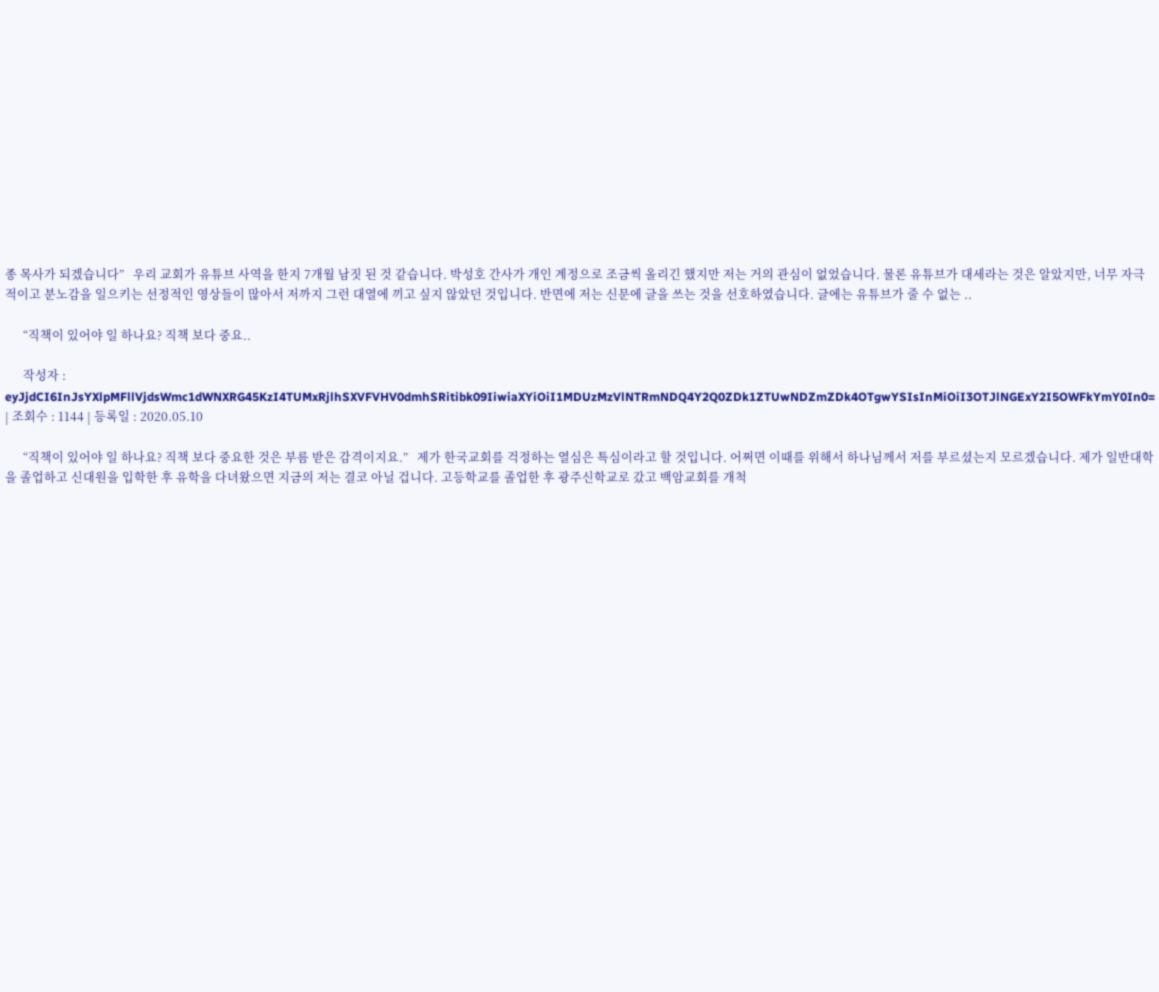종 목사가 되겠습니다”   우리 교회가 유튜브 사역을 한지 7개월 남짓 된 것 같습니다. 박성호 간사가 개인 계정으로 조금씩 올리긴 했지만 저는 거의 관심이 없었습니다. 물론 유튜브가 대세라는 것은 알았지만, 너무 자극적이고 분노감을 일으키는 선정적인 영상들이 많아서 저까지 그런 대열에 끼고 싶지 않았던 것입니다. 반면에 저는 신문에 글을 쓰는 것을 선호하였습니다. 글에는 유튜브가 줄 수 없는 ..

      “직책이 있어야 일 하나요? 직책 보다 중요..

      작성자 : eyJjdCI6InJsYXlpMFllVjdsWmc1dWNXRG45KzI4TUMxRjlhSXVFVHV0dmhSRitibk09IiwiaXYiOiI1MDUzMzVlNTRmNDQ4Y2Q0ZDk1ZTUwNDZmZDk4OTgwYSIsInMiOiI3OTJlNGExY2I5OWFkYmY0In0= | 조회수 : 1144 | 등록일 : 2020.05.10

      “직책이 있어야 일 하나요? 직책 보다 중요한 것은 부름 받은 감격이지요.”   제가 한국교회를 걱정하는 열심은 특심이라고 할 것입니다. 어쩌면 이때를 위해서 하나님께서 저를 부르셨는지 모르겠습니다. 제가 일반대학을 졸업하고 신대원을 입학한 후 유학을 다녀왔으면 지금의 저는 결코 아닐 겁니다. 고등학교를 졸업한 후 광주신학교로 갔고 백암교회를 개척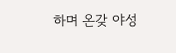하며 온갖 야성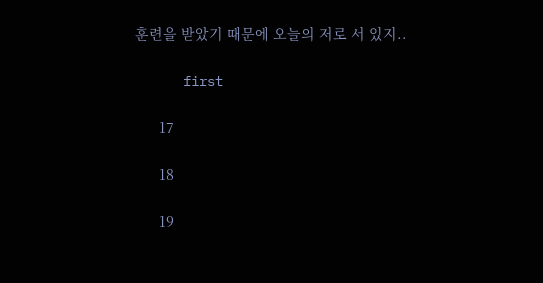훈련을 받았기 때문에 오늘의 저로 서 있지..

      first

      17

      18

      19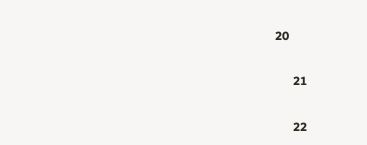20

      21

      22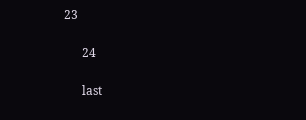23

      24

      last